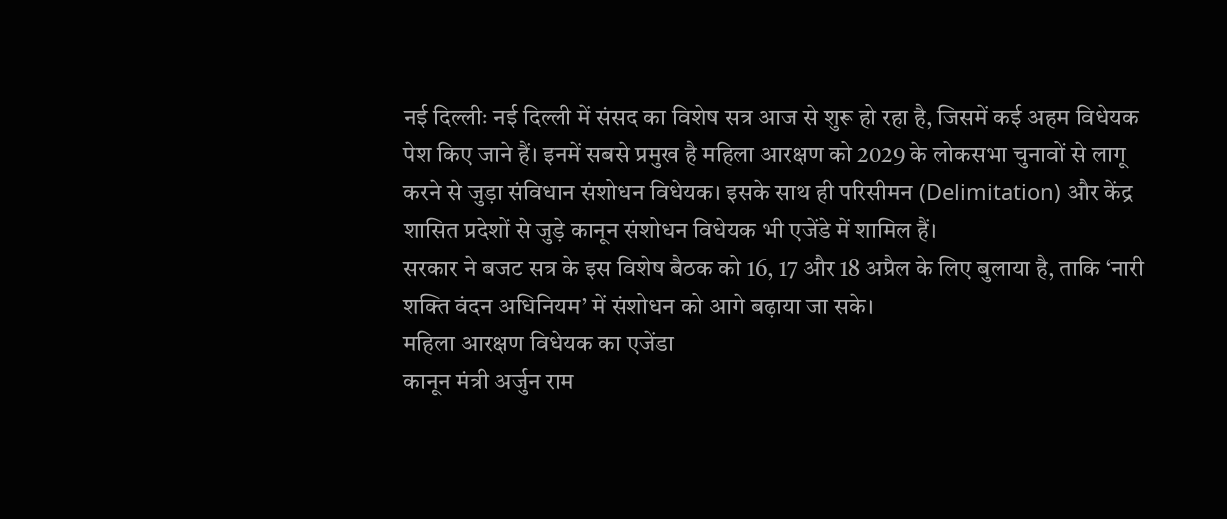नई दिल्लीः नई दिल्ली में संसद का विशेष सत्र आज से शुरू हो रहा है, जिसमें कई अहम विधेयक पेश किए जाने हैं। इनमें सबसे प्रमुख है महिला आरक्षण को 2029 के लोकसभा चुनावों से लागू करने से जुड़ा संविधान संशोधन विधेयक। इसके साथ ही परिसीमन (Delimitation) और केंद्र शासित प्रदेशों से जुड़े कानून संशोधन विधेयक भी एजेंडे में शामिल हैं।
सरकार ने बजट सत्र के इस विशेष बैठक को 16, 17 और 18 अप्रैल के लिए बुलाया है, ताकि ‘नारी शक्ति वंदन अधिनियम’ में संशोधन को आगे बढ़ाया जा सके।
महिला आरक्षण विधेयक का एजेंडा
कानून मंत्री अर्जुन राम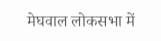मेघवाल लोकसभा में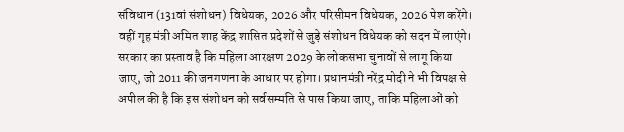संविधान (131वां संशोधन) विधेयक, 2026 और परिसीमन विधेयक, 2026 पेश करेंगे। वहीं गृह मंत्री अमित शाह केंद्र शासित प्रदेशों से जुड़े संशोधन विधेयक को सदन में लाएंगे।
सरकार का प्रस्ताव है कि महिला आरक्षण 2029 के लोकसभा चुनावों से लागू किया जाए, जो 2011 की जनगणना के आधार पर होगा। प्रधानमंत्री नरेंद्र मोदी ने भी विपक्ष से अपील की है कि इस संशोधन को सर्वसम्मति से पास किया जाए, ताकि महिलाओं को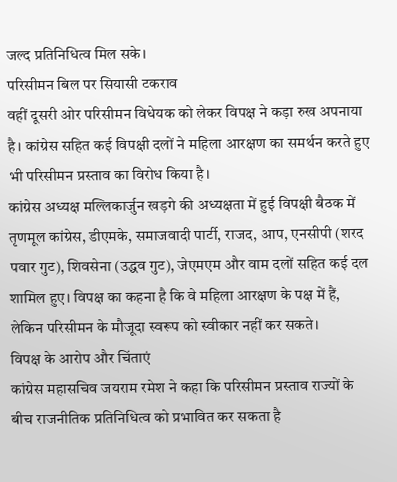जल्द प्रतिनिधित्व मिल सके।
परिसीमन बिल पर सियासी टकराव
वहीं दूसरी ओर परिसीमन विधेयक को लेकर विपक्ष ने कड़ा रुख अपनाया है। कांग्रेस सहित कई विपक्षी दलों ने महिला आरक्षण का समर्थन करते हुए भी परिसीमन प्रस्ताव का विरोध किया है।
कांग्रेस अध्यक्ष मल्लिकार्जुन खड़गे की अध्यक्षता में हुई विपक्षी बैठक में तृणमूल कांग्रेस, डीएमके, समाजवादी पार्टी, राजद, आप, एनसीपी (शरद पवार गुट), शिवसेना (उद्धव गुट), जेएमएम और वाम दलों सहित कई दल शामिल हुए। विपक्ष का कहना है कि वे महिला आरक्षण के पक्ष में हैं, लेकिन परिसीमन के मौजूदा स्वरूप को स्वीकार नहीं कर सकते।
विपक्ष के आरोप और चिंताएं
कांग्रेस महासचिव जयराम रमेश ने कहा कि परिसीमन प्रस्ताव राज्यों के बीच राजनीतिक प्रतिनिधित्व को प्रभावित कर सकता है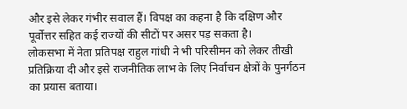और इसे लेकर गंभीर सवाल हैं। विपक्ष का कहना है कि दक्षिण और पूर्वोत्तर सहित कई राज्यों की सीटों पर असर पड़ सकता है।
लोकसभा में नेता प्रतिपक्ष राहुल गांधी ने भी परिसीमन को लेकर तीखी प्रतिक्रिया दी और इसे राजनीतिक लाभ के लिए निर्वाचन क्षेत्रों के पुनर्गठन का प्रयास बताया।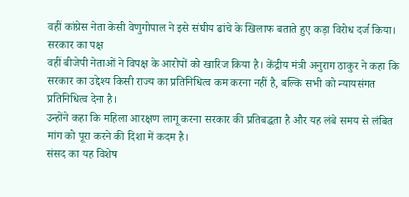वहीं कांग्रेस नेता केसी वेणुगोपाल ने इसे संघीय ढांचे के खिलाफ बताते हुए कड़ा विरोध दर्ज किया।
सरकार का पक्ष
वहीं बीजेपी नेताओं ने विपक्ष के आरोपों को खारिज किया है। केंद्रीय मंत्री अनुराग ठाकुर ने कहा कि सरकार का उद्देश्य किसी राज्य का प्रतिनिधित्व कम करना नहीं है, बल्कि सभी को न्यायसंगत प्रतिनिधित्व देना है।
उन्होंने कहा कि महिला आरक्षण लागू करना सरकार की प्रतिबद्धता है और यह लंबे समय से लंबित मांग को पूरा करने की दिशा में कदम है।
संसद का यह विशेष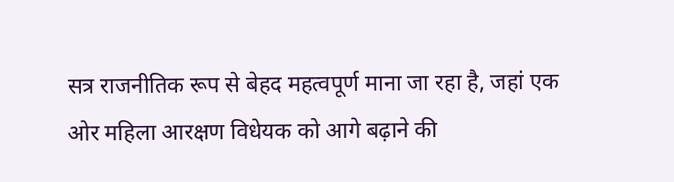सत्र राजनीतिक रूप से बेहद महत्वपूर्ण माना जा रहा है, जहां एक ओर महिला आरक्षण विधेयक को आगे बढ़ाने की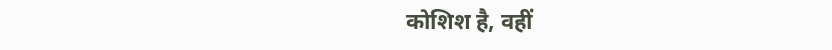कोशिश है, वहीं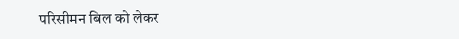परिसीमन बिल को लेकर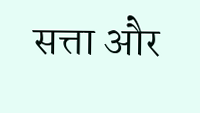सत्ता और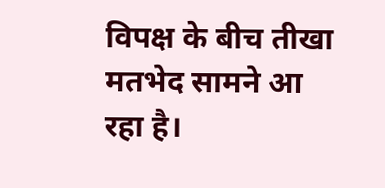विपक्ष के बीच तीखा मतभेद सामने आ रहा है।